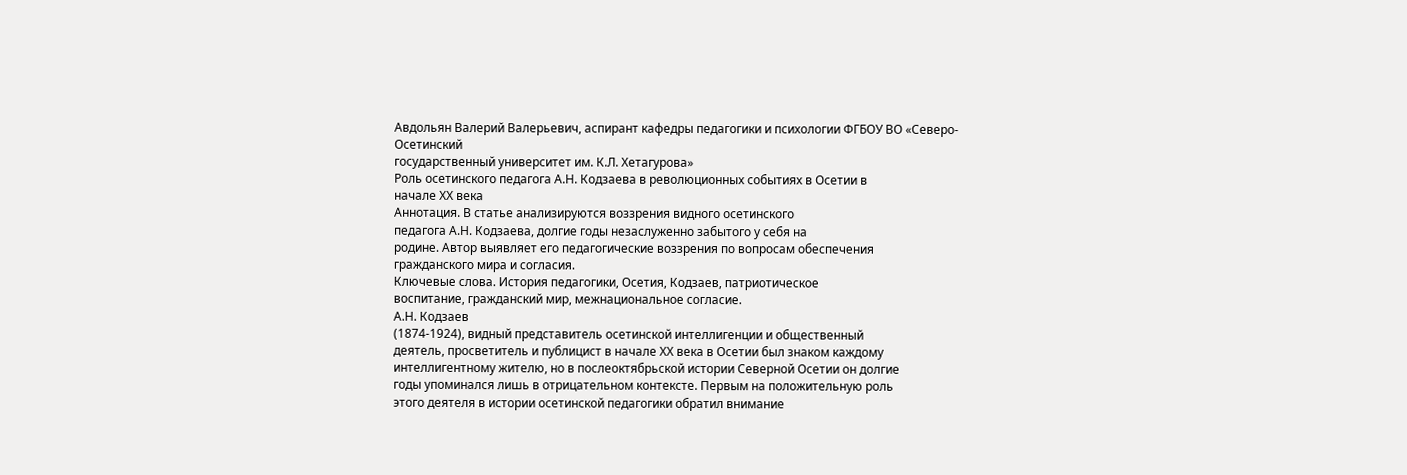Авдольян Валерий Валерьевич, аспирант кафедры педагогики и психологии ФГБОУ ВО «Северо-Осетинский
государственный университет им. К.Л. Хетагурова»
Роль осетинского педагога А.Н. Кодзаева в революционных событиях в Осетии в
начале ХХ века
Аннотация. В статье анализируются воззрения видного осетинского
педагога А.Н. Кодзаева, долгие годы незаслуженно забытого у себя на
родине. Автор выявляет его педагогические воззрения по вопросам обеспечения
гражданского мира и согласия.
Ключевые слова. История педагогики, Осетия, Кодзаев, патриотическое
воспитание, гражданский мир, межнациональное согласие.
А.Н. Кодзаев
(1874-1924), видный представитель осетинской интеллигенции и общественный
деятель, просветитель и публицист в начале ХХ века в Осетии был знаком каждому
интеллигентному жителю, но в послеоктябрьской истории Северной Осетии он долгие
годы упоминался лишь в отрицательном контексте. Первым на положительную роль
этого деятеля в истории осетинской педагогики обратил внимание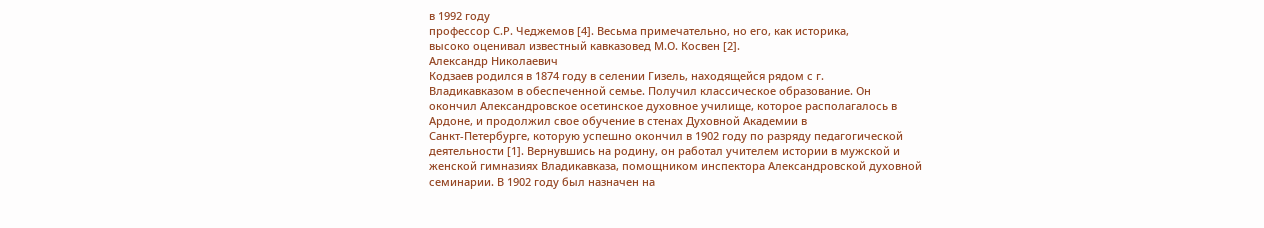в 1992 году
профессор С.Р. Чеджемов [4]. Весьма примечательно, но его, как историка,
высоко оценивал известный кавказовед М.О. Косвен [2].
Александр Николаевич
Кодзаев родился в 1874 году в селении Гизель, находящейся рядом с г.
Владикавказом в обеспеченной семье. Получил классическое образование. Он
окончил Александровское осетинское духовное училище, которое располагалось в
Ардоне, и продолжил свое обучение в стенах Духовной Академии в
Санкт-Петербурге, которую успешно окончил в 1902 году по разряду педагогической
деятельности [1]. Вернувшись на родину, он работал учителем истории в мужской и
женской гимназиях Владикавказа, помощником инспектора Александровской духовной
семинарии. В 1902 году был назначен на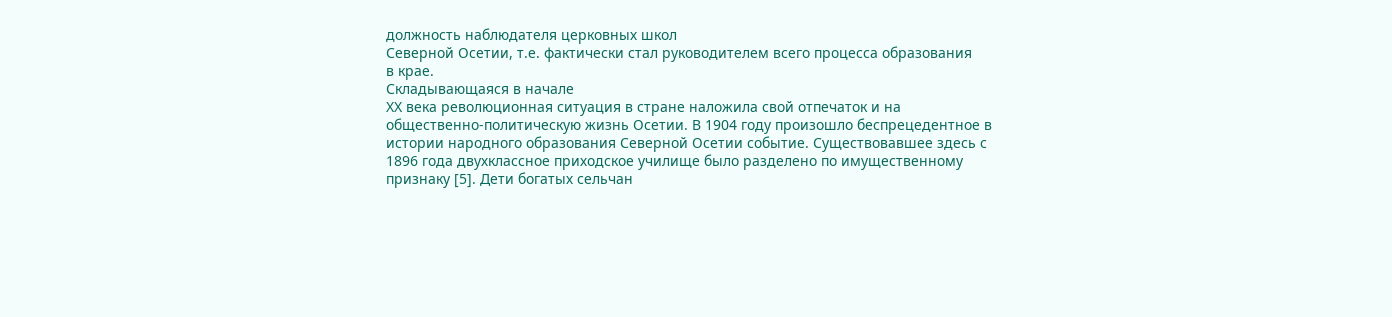должность наблюдателя церковных школ
Северной Осетии, т.е. фактически стал руководителем всего процесса образования
в крае.
Складывающаяся в начале
ХХ века революционная ситуация в стране наложила свой отпечаток и на
общественно-политическую жизнь Осетии. В 1904 году произошло беспрецедентное в
истории народного образования Северной Осетии событие. Существовавшее здесь с
1896 года двухклассное приходское училище было разделено по имущественному
признаку [5]. Дети богатых сельчан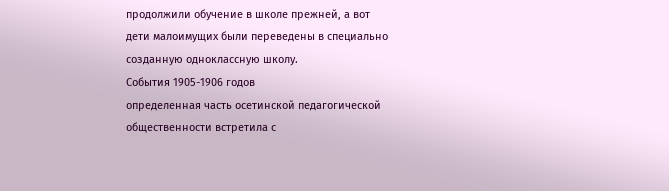продолжили обучение в школе прежней, а вот
дети малоимущих были переведены в специально созданную одноклассную школу.
События 1905-1906 годов
определенная часть осетинской педагогической общественности встретила с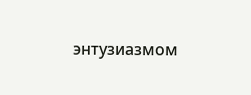энтузиазмом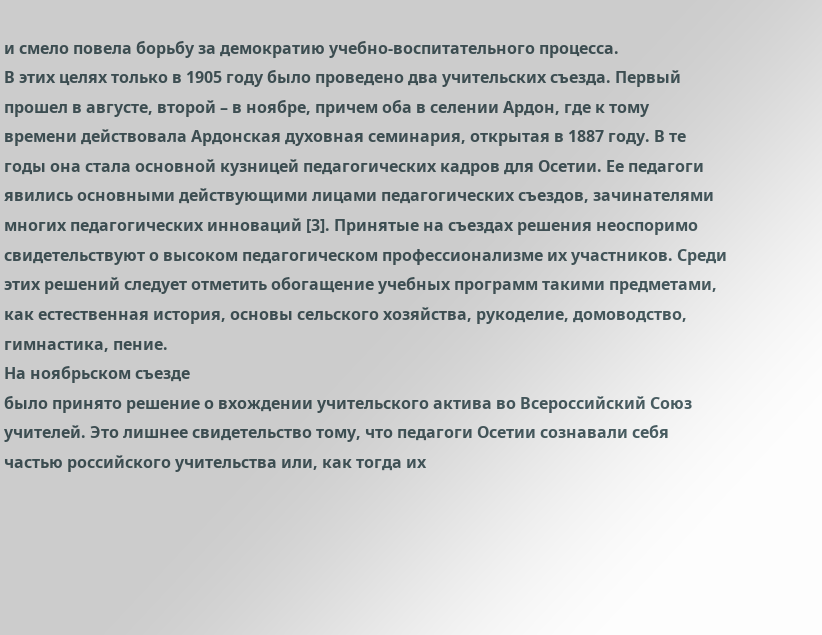и смело повела борьбу за демократию учебно-воспитательного процесса.
В этих целях только в 1905 году было проведено два учительских съезда. Первый
прошел в августе, второй – в ноябре, причем оба в селении Ардон, где к тому
времени действовала Ардонская духовная семинария, открытая в 1887 году. В те
годы она стала основной кузницей педагогических кадров для Осетии. Ее педагоги
явились основными действующими лицами педагогических съездов, зачинателями
многих педагогических инноваций [3]. Принятые на съездах решения неоспоримо
свидетельствуют о высоком педагогическом профессионализме их участников. Среди
этих решений следует отметить обогащение учебных программ такими предметами,
как естественная история, основы сельского хозяйства, рукоделие, домоводство,
гимнастика, пение.
На ноябрьском съезде
было принято решение о вхождении учительского актива во Всероссийский Союз
учителей. Это лишнее свидетельство тому, что педагоги Осетии сознавали себя
частью российского учительства или, как тогда их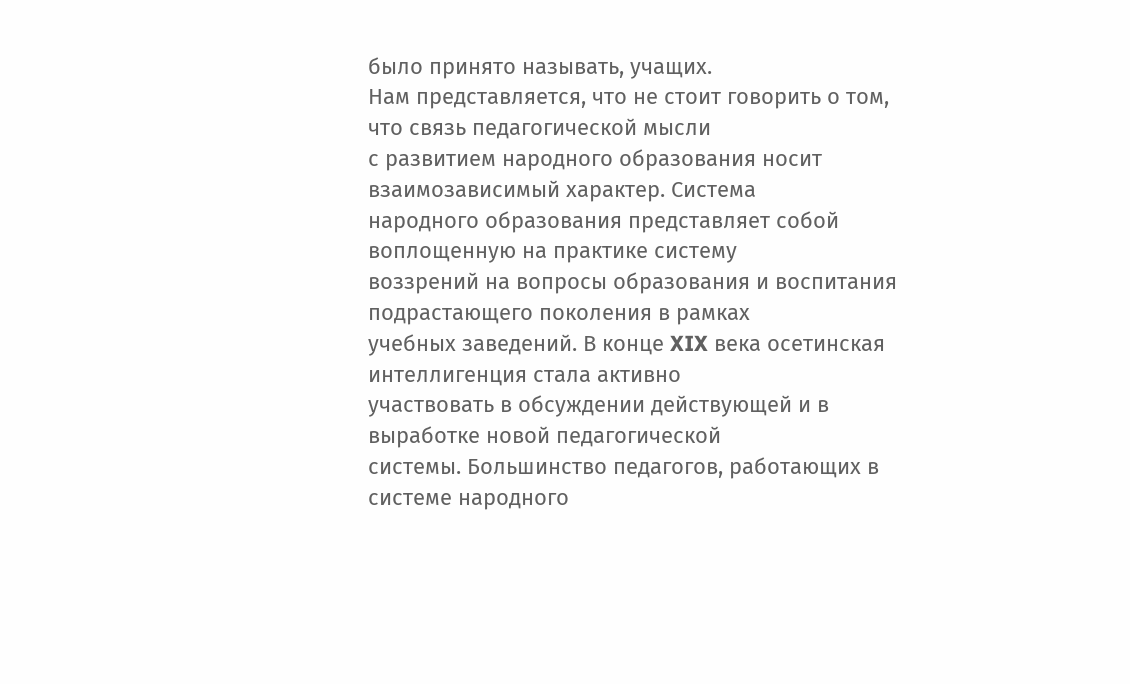было принято называть, учащих.
Нам представляется, что не стоит говорить о том, что связь педагогической мысли
с развитием народного образования носит взаимозависимый характер. Система
народного образования представляет собой воплощенную на практике систему
воззрений на вопросы образования и воспитания подрастающего поколения в рамках
учебных заведений. В конце XIX века осетинская интеллигенция стала активно
участвовать в обсуждении действующей и в выработке новой педагогической
системы. Большинство педагогов, работающих в системе народного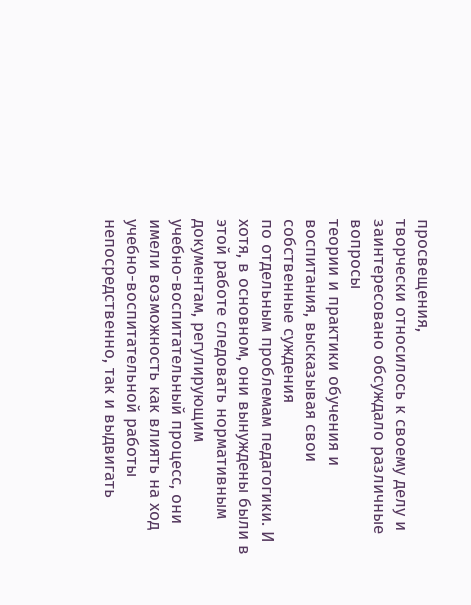просвещения,
творчески относилось к своему делу и заинтересовано обсуждало различные вопросы
теории и практики обучения и воспитания, высказывая свои собственные суждения
по отдельным проблемам педагогики. И хотя, в основном, они вынуждены были в
этой работе следовать нормативным документам, регулирующим
учебно-воспитательный процесс, они имели возможность как влиять на ход
учебно-воспитательной работы непосредственно, так и выдвигать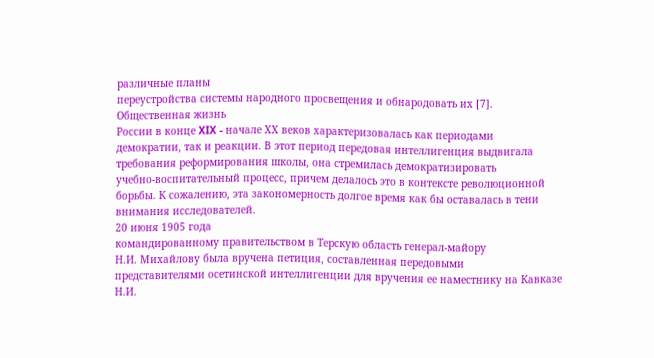различные планы
переустройства системы народного просвещения и обнародовать их [7].
Общественная жизнь
России в конце XIX - начале ХХ веков характеризовалась как периодами
демократии, так и реакции. В этот период передовая интеллигенция выдвигала
требования реформирования школы, она стремилась демократизировать
учебно-воспитательный процесс, причем делалось это в контексте революционной
борьбы. К сожалению, эта закономерность долгое время как бы оставалась в тени
внимания исследователей.
20 июня 1905 года
командированному правительством в Терскую область генерал-майору
Н.И. Михайлову была вручена петиция, составленная передовыми
представителями осетинской интеллигенции для вручения ее наместнику на Кавказе
Н.И.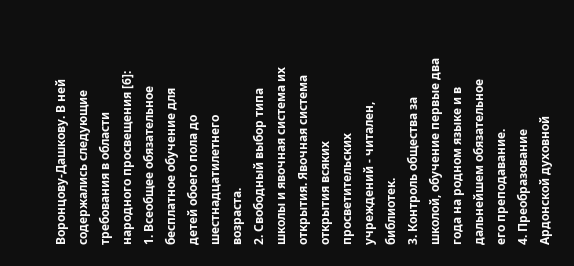Воронцову-Дашкову. В ней содержались следующие требования в области
народного просвещения [6]:
1. Всеобщее обязательное
бесплатное обучение для детей обоего пола до шестнадцатилетнего возраста.
2. Свободный выбор типа
школы и явочная система их открытия. Явочная система открытия всяких
просветительских учреждений - читален, библиотек.
3. Контроль общества за
школой, обучение первые два года на родном языке и в дальнейшем обязательное
его преподавание.
4. Преобразование
Ардонской духовной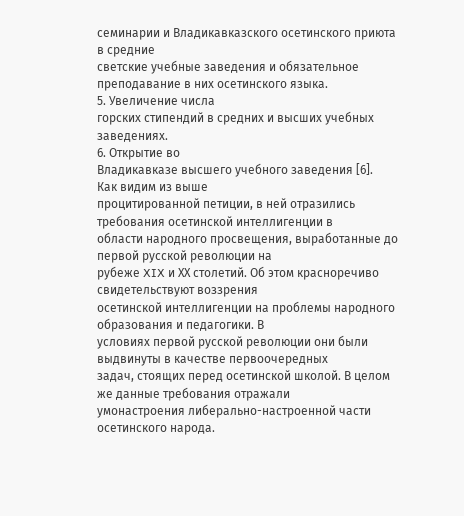семинарии и Владикавказского осетинского приюта в средние
светские учебные заведения и обязательное преподавание в них осетинского языка.
5. Увеличение числа
горских стипендий в средних и высших учебных заведениях.
6. Открытие во
Владикавказе высшего учебного заведения [6].
Как видим из выше
процитированной петиции, в ней отразились требования осетинской интеллигенции в
области народного просвещения, выработанные до первой русской революции на
рубеже XIX и ХХ столетий. Об этом красноречиво свидетельствуют воззрения
осетинской интеллигенции на проблемы народного образования и педагогики. В
условиях первой русской революции они были выдвинуты в качестве первоочередных
задач, стоящих перед осетинской школой. В целом же данные требования отражали
умонастроения либерально-настроенной части осетинского народа.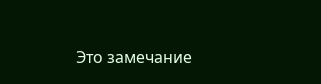Это замечание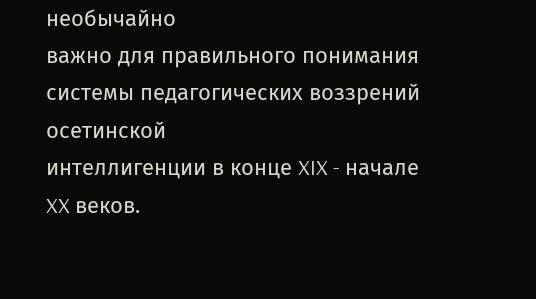необычайно
важно для правильного понимания системы педагогических воззрений осетинской
интеллигенции в конце XIX - начале XX веков.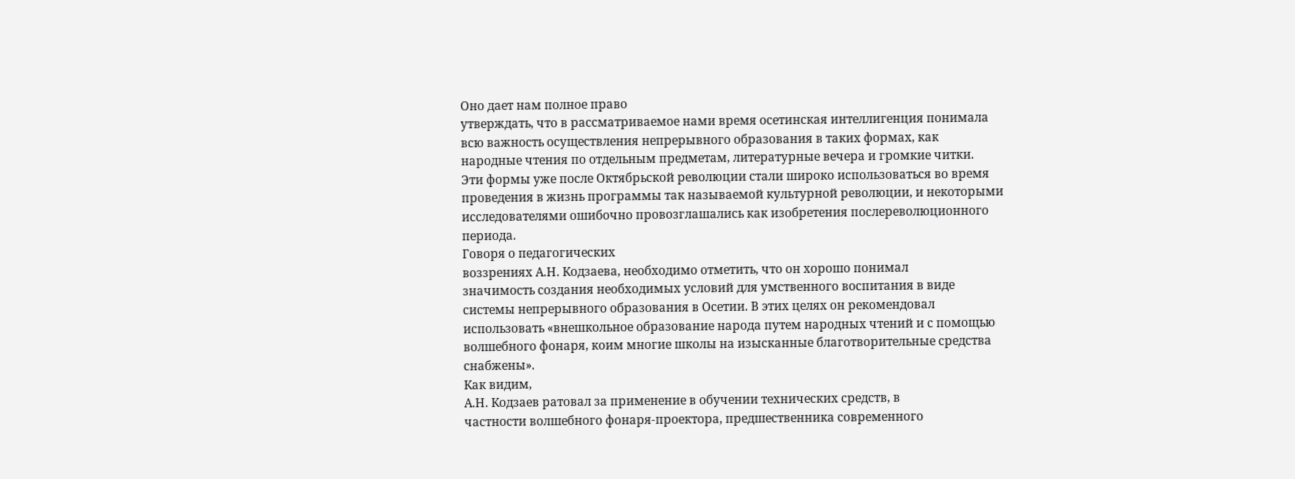Оно дает нам полное право
утверждать, что в рассматриваемое нами время осетинская интеллигенция понимала
всю важность осуществления непрерывного образования в таких формах, как
народные чтения по отдельным предметам, литературные вечера и громкие читки.
Эти формы уже после Октябрьской революции стали широко использоваться во время
проведения в жизнь программы так называемой культурной революции, и некоторыми
исследователями ошибочно провозглашались как изобретения послереволюционного
периода.
Говоря о педагогических
воззрениях А.Н. Кодзаева, необходимо отметить, что он хорошо понимал
значимость создания необходимых условий для умственного воспитания в виде
системы непрерывного образования в Осетии. В этих целях он рекомендовал
использовать «внешкольное образование народа путем народных чтений и с помощью
волшебного фонаря, коим многие школы на изысканные благотворительные средства
снабжены».
Как видим,
А.Н. Кодзаев ратовал за применение в обучении технических средств, в
частности волшебного фонаря-проектора, предшественника современного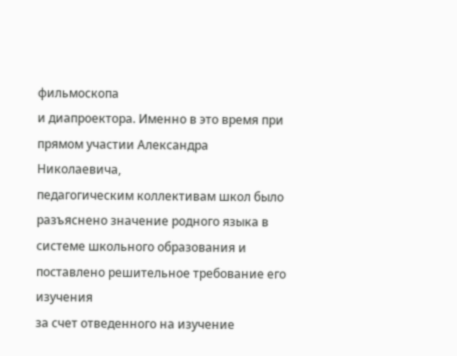фильмоскопа
и диапроектора. Именно в это время при прямом участии Александра Николаевича,
педагогическим коллективам школ было разъяснено значение родного языка в
системе школьного образования и поставлено решительное требование его изучения
за счет отведенного на изучение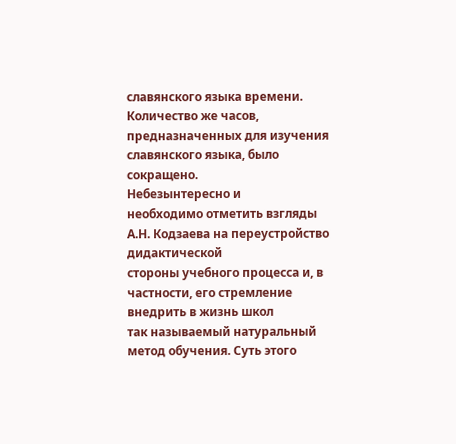славянского языка времени. Количество же часов,
предназначенных для изучения славянского языка, было сокращено.
Небезынтересно и
необходимо отметить взгляды А.Н. Кодзаева на переустройство дидактической
стороны учебного процесса и, в частности, его стремление внедрить в жизнь школ
так называемый натуральный метод обучения. Суть этого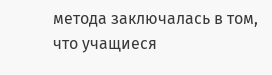метода заключалась в том,
что учащиеся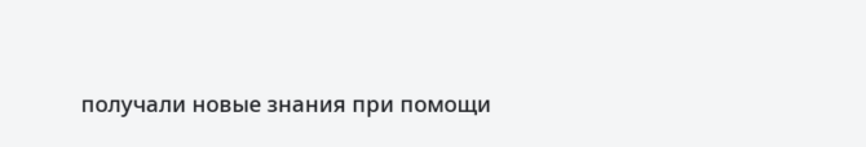получали новые знания при помощи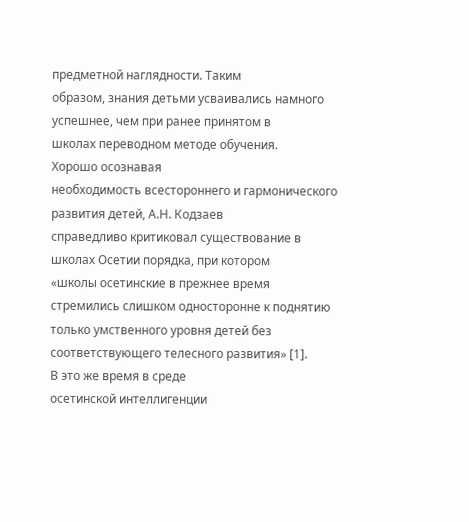предметной наглядности. Таким
образом, знания детьми усваивались намного успешнее, чем при ранее принятом в
школах переводном методе обучения.
Хорошо осознавая
необходимость всестороннего и гармонического развития детей, А.Н. Кодзаев
справедливо критиковал существование в школах Осетии порядка, при котором
«школы осетинские в прежнее время стремились слишком односторонне к поднятию
только умственного уровня детей без соответствующего телесного развития» [1].
В это же время в среде
осетинской интеллигенции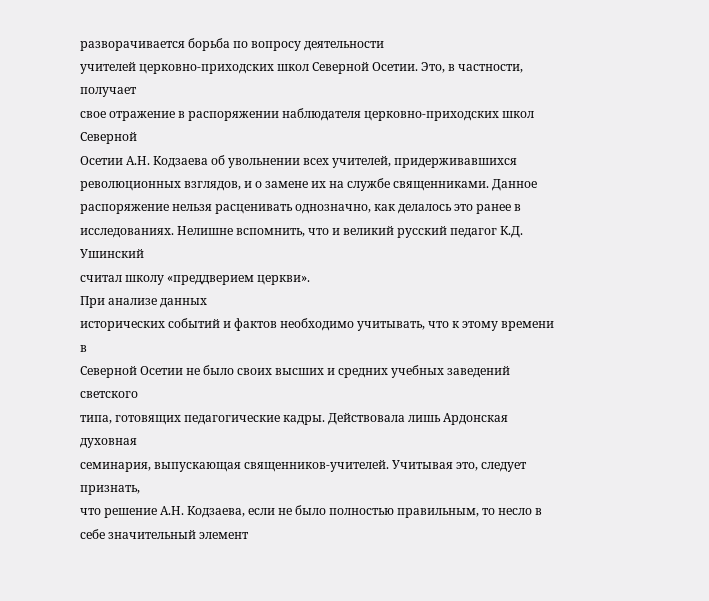разворачивается борьба по вопросу деятельности
учителей церковно-приходских школ Северной Осетии. Это, в частности, получает
свое отражение в распоряжении наблюдателя церковно-приходских школ Северной
Осетии А.Н. Кодзаева об увольнении всех учителей, придерживавшихся
революционных взглядов, и о замене их на службе священниками. Данное
распоряжение нельзя расценивать однозначно, как делалось это ранее в
исследованиях. Нелишне вспомнить, что и великий русский педагог К.Д. Ушинский
считал школу «преддверием церкви».
При анализе данных
исторических событий и фактов необходимо учитывать, что к этому времени в
Северной Осетии не было своих высших и средних учебных заведений светского
типа, готовящих педагогические кадры. Действовала лишь Ардонская духовная
семинария, выпускающая священников-учителей. Учитывая это, следует признать,
что решение А.Н. Кодзаева, если не было полностью правильным, то несло в
себе значительный элемент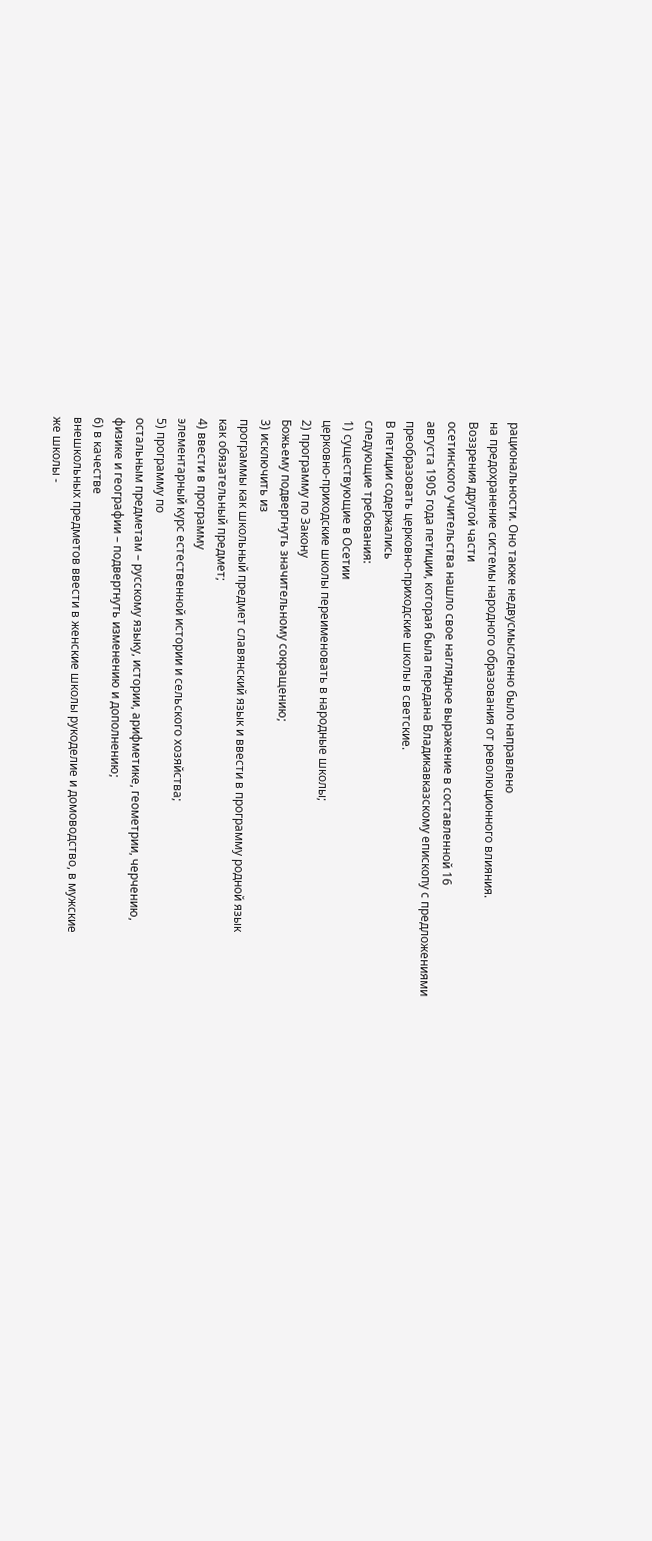рациональности. Оно также недвусмысленно было направлено
на предохранение системы народного образования от революционного влияния.
Воззрения другой части
осетинского учительства нашло свое наглядное выражение в составленной 16
августа 1905 года петиции, которая была передана Владикавказскому епископу с предложениями
преобразовать церковно-приходские школы в светские.
В петиции содержались
следующие требования:
1) существующие в Осетии
церковно-приходские школы переименовать в народные школы;
2) программу по Закону
Божьему подвергнуть значительному сокращению;
3) исключить из
программы как школьный предмет славянский язык и ввести в программу родной язык
как обязательный предмет;
4) ввести в программу
элементарный курс естественной истории и сельского хозяйства;
5) программу по
остальным предметам – русскому языку, истории, арифметике, геометрии, черчению,
физике и географии – подвергнуть изменению и дополнению;
6) в качестве
внешкольных предметов ввести в женские школы рукоделие и домоводство, в мужские
же школы -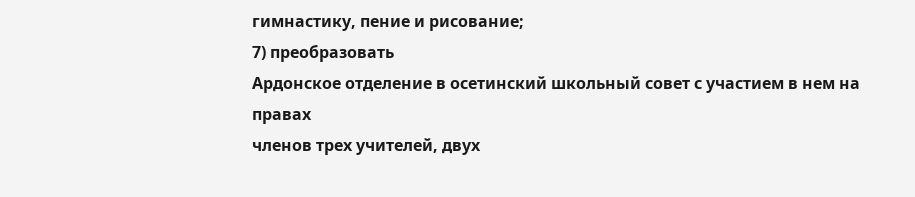гимнастику, пение и рисование;
7) преобразовать
Ардонское отделение в осетинский школьный совет с участием в нем на правах
членов трех учителей, двух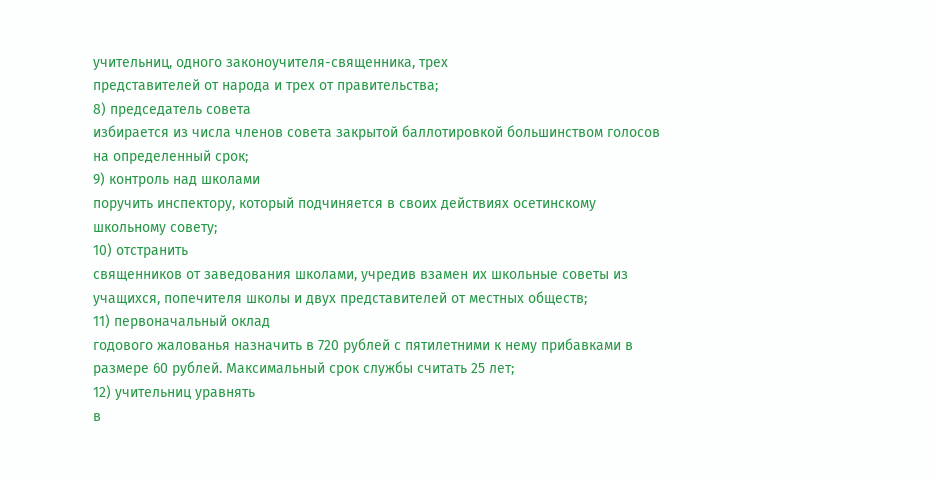учительниц, одного законоучителя-священника, трех
представителей от народа и трех от правительства;
8) председатель совета
избирается из числа членов совета закрытой баллотировкой большинством голосов
на определенный срок;
9) контроль над школами
поручить инспектору, который подчиняется в своих действиях осетинскому
школьному совету;
10) отстранить
священников от заведования школами, учредив взамен их школьные советы из
учащихся, попечителя школы и двух представителей от местных обществ;
11) первоначальный оклад
годового жалованья назначить в 720 рублей с пятилетними к нему прибавками в
размере 60 рублей. Максимальный срок службы считать 25 лет;
12) учительниц уравнять
в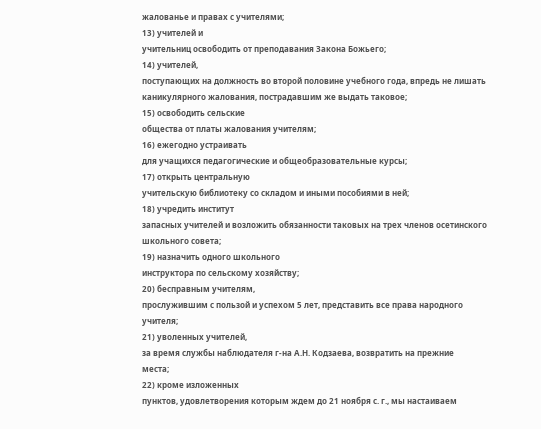жалованье и правах с учителями;
13) учителей и
учительниц освободить от преподавания Закона Божьего;
14) учителей,
поступающих на должность во второй половине учебного года, впредь не лишать
каникулярного жалования, пострадавшим же выдать таковое;
15) освободить сельские
общества от платы жалования учителям;
16) ежегодно устраивать
для учащихся педагогические и общеобразовательные курсы;
17) открыть центральную
учительскую библиотеку со складом и иными пособиями в ней;
18) учредить институт
запасных учителей и возложить обязанности таковых на трех членов осетинского
школьного совета;
19) назначить одного школьного
инструктора по сельскому хозяйству;
20) бесправным учителям,
прослужившим с пользой и успехом 5 лет, представить все права народного
учителя;
21) уволенных учителей,
за время службы наблюдателя г-на А.Н. Кодзаева, возвратить на прежние
места;
22) кроме изложенных
пунктов, удовлетворения которым ждем до 21 ноября с. г., мы настаиваем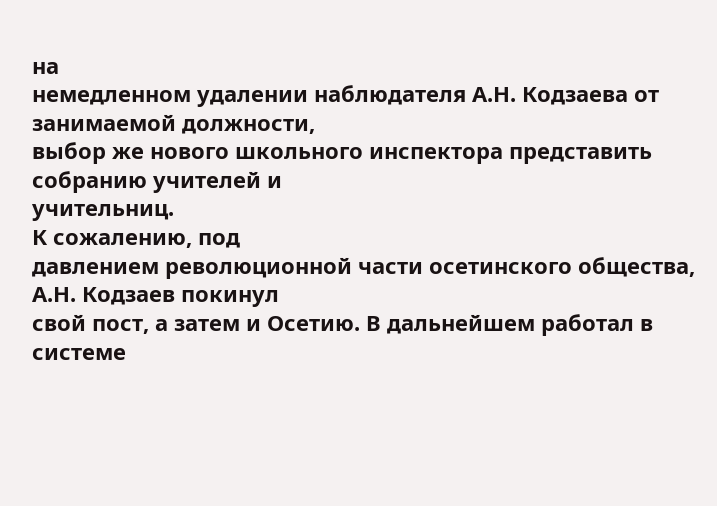на
немедленном удалении наблюдателя А.Н. Кодзаева от занимаемой должности,
выбор же нового школьного инспектора представить собранию учителей и
учительниц.
К сожалению, под
давлением революционной части осетинского общества, А.Н. Кодзаев покинул
свой пост, а затем и Осетию. В дальнейшем работал в системе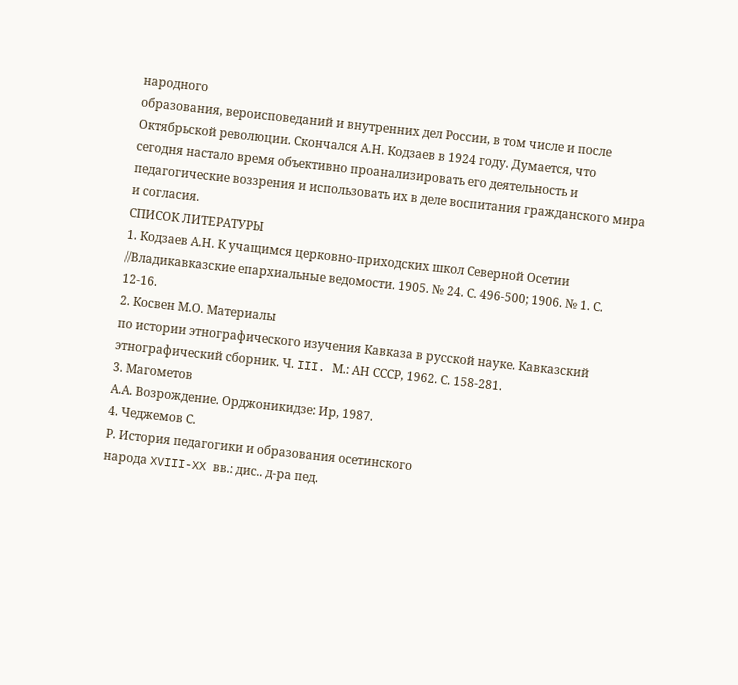народного
образования, вероисповеданий и внутренних дел России, в том числе и после
Октябрьской революции. Скончался А.Н. Кодзаев в 1924 году. Думается, что
сегодня настало время объективно проанализировать его деятельность и
педагогические воззрения и использовать их в деле воспитания гражданского мира
и согласия.
СПИСОК ЛИТЕРАТУРЫ
1. Кодзаев А.Н. К учащимся церковно-приходских школ Северной Осетии
//Владикавказские епархиальные ведомости. 1905. № 24. С. 496-500; 1906. № 1. С.
12-16.
2. Косвен М.О. Материалы
по истории этнографического изучения Кавказа в русской науке. Кавказский
этнографический сборник. Ч. III. М.: АН СССР, 1962. С. 158-281.
3. Магометов
А.А. Возрождение. Орджоникидзе: Ир, 1987.
4. Чеджемов С.
Р. История педагогики и образования осетинского
народа XVIII-XX вв.: дис.. д-ра пед.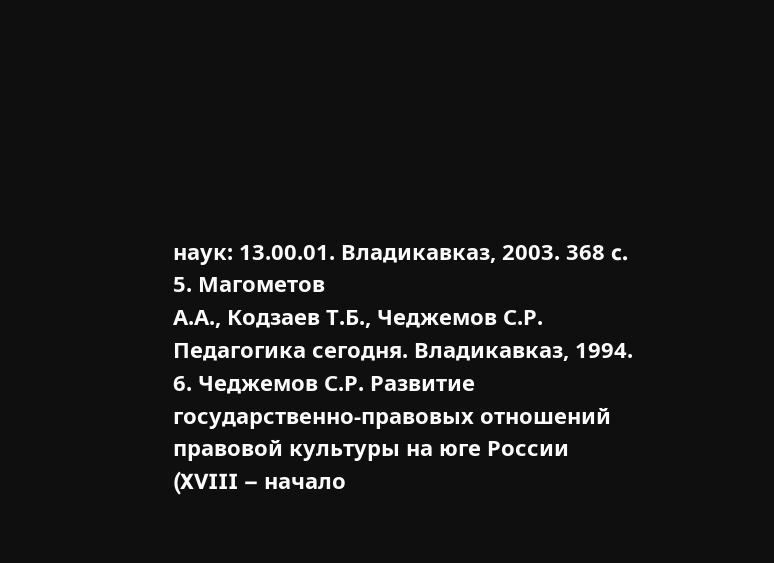наук: 13.00.01. Владикавказ, 2003. 368 c.
5. Магометов
А.А., Кодзаев Т.Б., Чеджемов С.Р. Педагогика сегодня. Владикавказ, 1994.
6. Чеджемов С.Р. Развитие государственно-правовых отношений правовой культуры на юге России
(XVIII – начало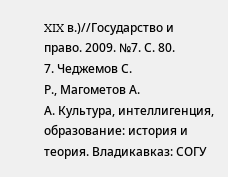XIX в.)//Государство и
право. 2009. №7. С. 80.
7. Чеджемов С.
Р., Магометов А.
А. Культура, интеллигенция, образование: история и
теория. Владикавказ: СОГУ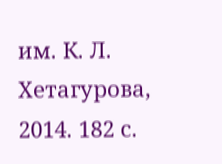им. К. Л. Хетагурова, 2014. 182 с.